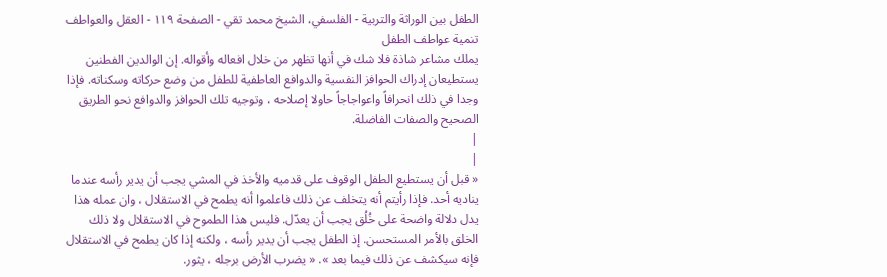الطفل بين الوراثة والتربية - الفلسفي، الشيخ محمد تقي - الصفحة ١١٩ - العقل والعواطف تنمية عواطف الطفل
يملك مشاعر شاذة فلا شك في أنها تظهر من خلال افعاله وأقواله. إن الوالدين الفطنين يستطيعان إدراك الحوافز النفسية والدوافع العاطفية للطفل من وضع حركاته وسكناته. فإذا وجدا في ذلك انحرافاً واعواجاجاً حاولا إصلاحه ، وتوجيه تلك الحوافز والدوافع نحو الطريق الصحيح والصفات الفاضلة.
|
|
« قبل أن يستطيع الطفل الوقوف على قدميه والأخذ في المشي يجب أن يدير رأسه عندما يناديه أحد. فإذا رأيتم أنه يتخلف عن ذلك فاعلموا أنه يطمح في الاستقلال ، وان عمله هذا يدل دلالة واضحة على خُلُق يجب أن يعدّل. فليس هذا الطموح في الاستقلال ولا ذلك الخلق بالأمر المستحسن. إذ الطفل يجب أن يدير رأسه ، ولكنه إذا كان يطمح في الاستقلال فإنه سيكشف عن ذلك فيما بعد ». « يضرب الأرض برجله ، يثور.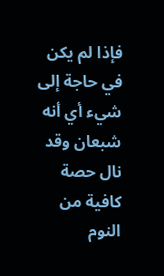فإذا لم يكن في حاجة إلى شيء أي أنه شبعان وقد نال حصة كافية من النوم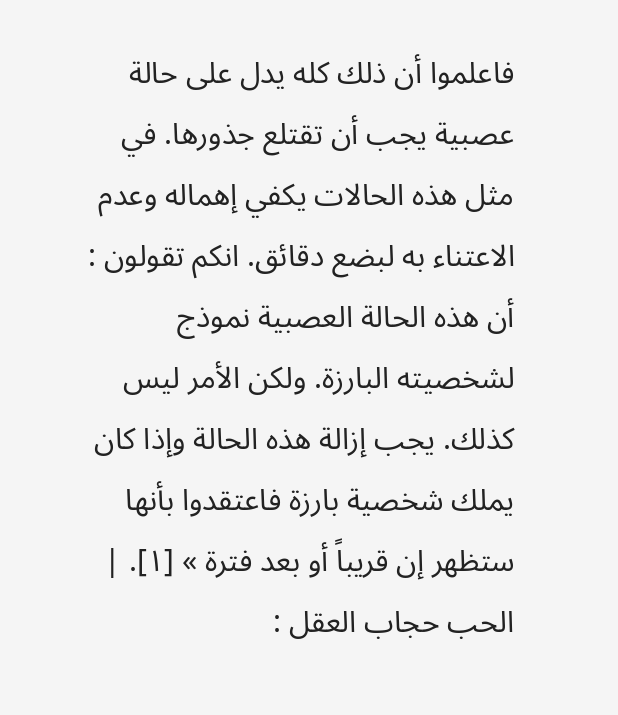فاعلموا أن ذلك كله يدل على حالة عصبية يجب أن تقتلع جذورها. في مثل هذه الحالات يكفي إهماله وعدم الاعتناء به لبضع دقائق. انكم تقولون : أن هذه الحالة العصبية نموذج لشخصيته البارزة. ولكن الأمر ليس كذلك. يجب إزالة هذه الحالة وإذا كان يملك شخصية بارزة فاعتقدوا بأنها ستظهر إن قريباً أو بعد فترة » [١]. |
الحب حجاب العقل :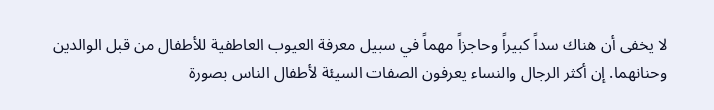لا يخفى أن هناك سداً كبيراً وحاجزاً مهماً في سبيل معرفة العيوب العاطفية للأطفال من قبل الوالدين وحنانهما. إن أكثر الرجال والنساء يعرفون الصفات السيئة لأطفال الناس بصورة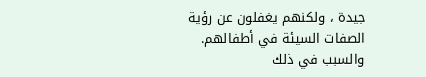جيدة ، ولكنهم يغفلون عن رؤية الصفات السيئة في أطفالهم. والسبب في ذلك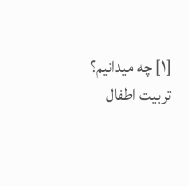[١] چه ميدانيم؟ تربيت اطفال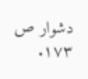دشوار ص ١٧٣.